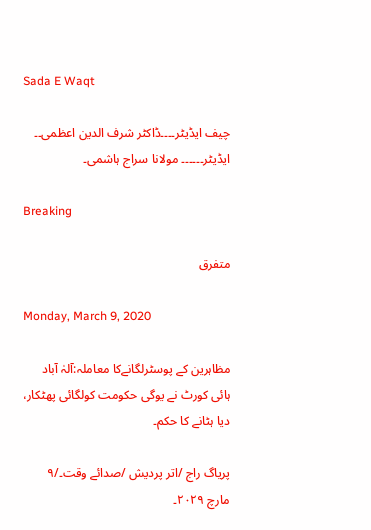Sada E Waqt

چیف ایڈیٹر۔۔۔۔ڈاکٹر شرف الدین اعظمی۔۔ ایڈیٹر۔۔۔۔۔۔ مولانا سراج ہاشمی۔

Breaking

متفرق

Monday, March 9, 2020

مظاہرین کے پوسٹرلگانےکا معاملہ:آلہٰ آباد ہائی کورٹ نے یوگی حکومت کولگائی پھٹکار، دیا ہٹانے کا حکم۔

پریاگ راج /اتر پردیش /صدائے وقت۔/٩ مارچ ٢٠٢٩۔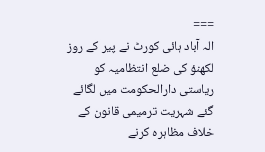===
الہ آباد ہائی کورٹ نے پیر کے روز لکھنؤ کی ضلع انتظامیہ کو ریاستی دارالحکومت میں لگائے گئے شہریت ترمیمی قانون کے خلاف مظاہرہ کرنے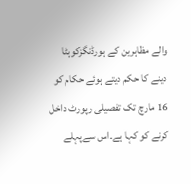والے مظاہرین کے ہورڈنگزکوہٹا دینے کا حکم دیتے ہوئے حکام کو 16 مارچ تک تفصیلی رپورٹ داخل کرنے کو کہا ہے۔اس سےپہلے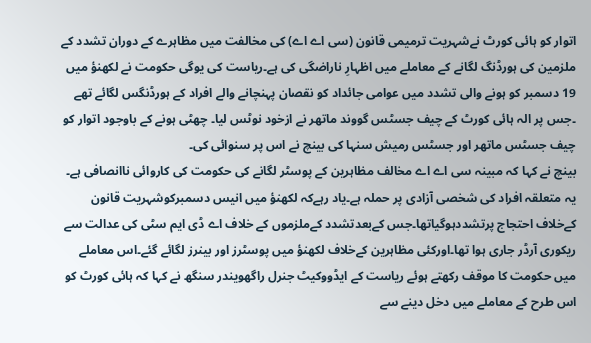اتوار کو ہائی کورٹ نےشہریت ترمیمی قانون (سی اے اے) کی مخالفت میں مظاہرے کے دوران تشدد کے ملزمین کی ہورڈنگ لگانے کے معاملے میں اظہارِ ناراضگی کی ہے۔ریاست کی یوگی حکومت نے لکھنؤ میں 19 دسمبر کو ہونے والی تشدد میں عوامی جائداد کو نقصان پہنچانے والے افراد کے ہورڈنگس لگائے تھے ۔جس پر الہ ہائی کورٹ کے چیف جسٹس گووند ماتھر نے ازخود نوٹس لیا۔ چھٹی ہونے کے باوجود اتوار کو چیف جسٹس ماتھر اور جسٹس رمیش سنہا کی بینچ نے اس پر سنوائی کی۔
بینچ نے کہا کہ مبینہ سی اے اے مخالف مظاہرین کے پوسٹر لگانے کی حکومت کی کاروائی ناانصافی ہے۔ یہ متعلقہ افراد کی شخصی آزادی پر حملہ ہے۔یاد رہےکہ لکھنؤ میں انیس دسمبرکوشہریت قانون کےخلاف احتجاج پرتشددہوگیاتھا۔جس کےبعدتشدد کےملزموں کے خلاف اے ڈی ایم سٹی کی عدالت سے ریکوری آرڈر جاری ہوا تھا۔اورکئی مظاہرین کےخلاف لکھنؤ میں پوسٹرز اور بینرز لگائے گئے۔اس معاملے میں حکومت کا موقف رکھتے ہوئے ریاست کے ایڈووکیٹ جنرل راگھویندر سنگھ نے کہا کہ ہائی کورٹ کو اس طرح کے معاملے میں دخل دینے سے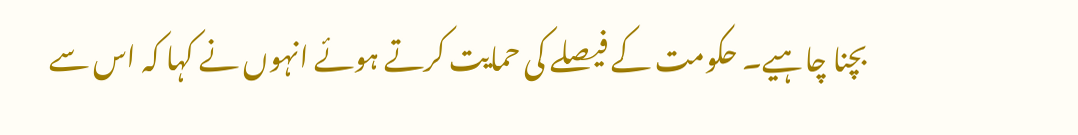بچنا چاہیے۔ حکومت کے فیصلے کی حمایت کرتے ہوئے انہوں نے کہا کہ اس سے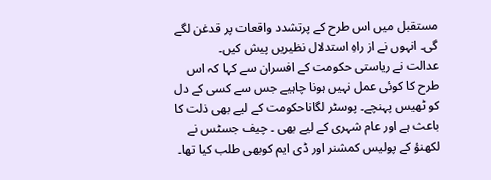مستقبل میں اس طرح کے پرتشدد واقعات پر قدغن لگے گی۔ انہوں نے از راہِ استدلال نظیریں پیش کیں۔
عدالت نے ریاستی حکومت کے افسران سے کہا کہ اس طرح کا کوئی عمل نہیں ہونا چاہیے جس سے کسی کے دل کو ٹھیس پہنچے۔ پوسٹر لگاناحکومت کے لیے بھی ذلت کا باعث ہے اور عام شہری کے لیے بھی ۔ چیف جسٹس نے لکھنؤ کے پولیس کمشنر اور ڈی ایم کوبھی طلب کیا تھا۔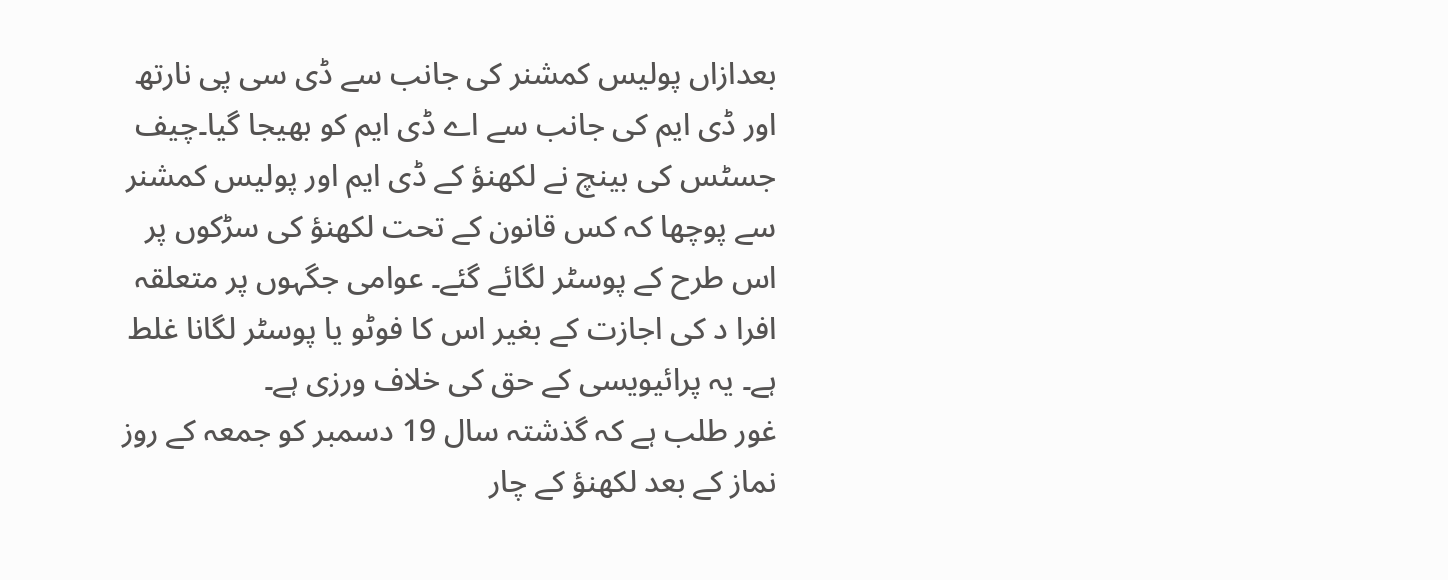بعدازاں پولیس کمشنر کی جانب سے ڈی سی پی نارتھ اور ڈی ایم کی جانب سے اے ڈی ایم کو بھیجا گیا۔چیف جسٹس کی بینچ نے لکھنؤ کے ڈی ایم اور پولیس کمشنر سے پوچھا کہ کس قانون کے تحت لکھنؤ کی سڑکوں پر اس طرح کے پوسٹر لگائے گئے۔ عوامی جگہوں پر متعلقہ افرا د کی اجازت کے بغیر اس کا فوٹو یا پوسٹر لگانا غلط ہے۔ یہ پرائیویسی کے حق کی خلاف ورزی ہے۔
غور طلب ہے کہ گذشتہ سال 19 دسمبر کو جمعہ کے روز نماز کے بعد لکھنؤ کے چار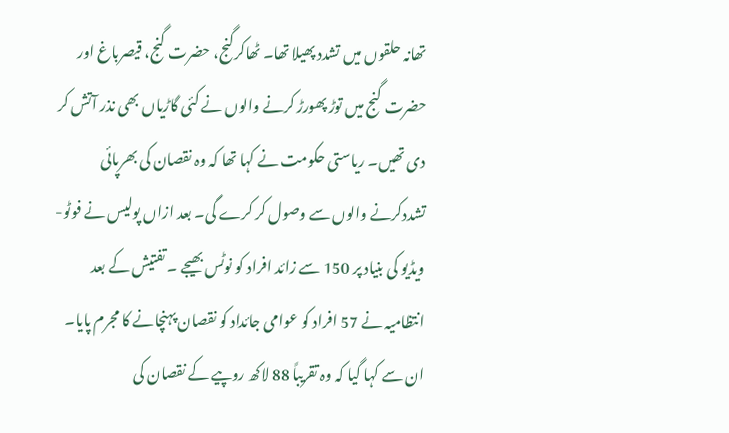تھانہ حلقوں میں تشدد پھیلا تھا۔ ٹھاکرگنج، حضرت گنج، قیصرباغ اور حضرت گنج میں توڑ پھورڑ کرنے والوں نے کئی گاڑیاں بھی نذر آتش کر دی تھیں۔ ریاستی حکومت نے کہا تھا کہ وہ نقصان کی بھرپائی تشددکرنے والوں سے وصول کر کرے گی۔ بعد ازاں پولیس نے فوٹو-ویڈیو کی بنیاد پر 150 سے زائد افراد کو نوٹس بھیجے ۔ تفتیش کے بعد انتظامیہ نے 57 افراد کو عوامی جائداد کو نقصان پہنچانے کا مجرم پایا۔ ان سے کہا گیا کہ وہ تقریباً 88 لاکھ روپیے کے نقصان کی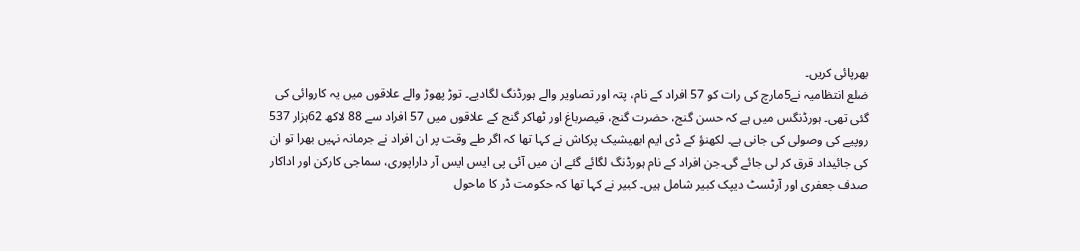بھرپائی کریں۔
ضلع انتظامیہ نے5مارچ کی رات کو 57 افراد کے نام، پتہ اور تصاویر والے ہورڈنگ لگادیے۔ توڑ پھوڑ والے علاقوں میں یہ کاروائی کی گئی تھی۔ ہورڈنگس میں ہے کہ حسن گنج، حضرت گنج، قیصرباغ اور ٹھاکر گنج کے علاقوں میں 57 افراد سے 88 لاکھ 62ہزار 537 روپیے کی وصولی کی جانی ہے۔ لکھنؤ کے ڈی ایم ابھیشیک پرکاش نے کہا تھا کہ اگر طے وقت پر ان افراد نے جرمانہ نہیں بھرا تو ان کی جائیداد قرق کر لی جائے گی۔جن افراد کے نام ہورڈنگ لگائے گئے ان میں آئی پی ایس ایس آر داراپوری، سماجی کارکن اور اداکار صدف جعفری اور آرٹسٹ دیپک کبیر شامل ہیں۔ کبیر نے کہا تھا کہ حکومت ڈر کا ماحول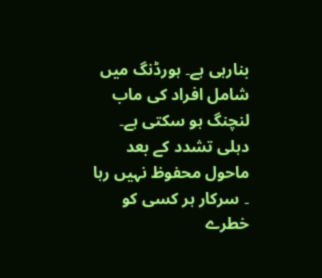بنارہی ہے۔ ہورڈنگ میں شامل افراد کی ماب لنچنگ ہو سکتی ہے۔ دہلی تشدد کے بعد ماحول محفوظ نہیں رہا ۔ سرکار ہر کسی کو خطرے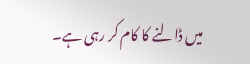میں ڈالنے کا کام کر رہی ہے۔